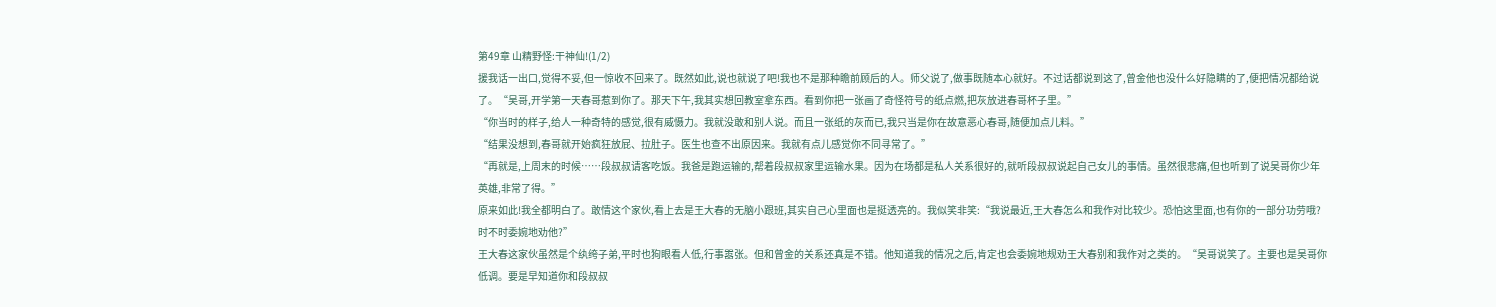第49章 山精野怪:干神仙!(1/2)
援我话一出口,觉得不妥,但一惊收不回来了。既然如此,说也就说了吧!我也不是那种瞻前顾后的人。师父说了,做事既随本心就好。不过话都说到这了,曾金他也没什么好隐瞒的了,便把情况都给说了。“吴哥,开学第一天春哥惹到你了。那天下午,我其实想回教室拿东西。看到你把一张画了奇怪符号的纸点燃,把灰放进春哥杯子里。”
“你当时的样子,给人一种奇特的感觉,很有威慑力。我就没敢和别人说。而且一张纸的灰而已,我只当是你在故意恶心春哥,随便加点儿料。”
“结果没想到,春哥就开始疯狂放屁、拉肚子。医生也查不出原因来。我就有点儿感觉你不同寻常了。”
“再就是,上周末的时候……段叔叔请客吃饭。我爸是跑运输的,帮着段叔叔家里运输水果。因为在场都是私人关系很好的,就听段叔叔说起自己女儿的事情。虽然很悲痛,但也听到了说吴哥你少年英雄,非常了得。”
原来如此!我全都明白了。敢情这个家伙,看上去是王大春的无脑小跟班,其实自己心里面也是挺透亮的。我似笑非笑:“我说最近,王大春怎么和我作对比较少。恐怕这里面,也有你的一部分功劳哦?时不时委婉地劝他?”
王大春这家伙虽然是个纨绔子弟,平时也狗眼看人低,行事嚣张。但和曾金的关系还真是不错。他知道我的情况之后,肯定也会委婉地规劝王大春别和我作对之类的。“吴哥说笑了。主要也是吴哥你低调。要是早知道你和段叔叔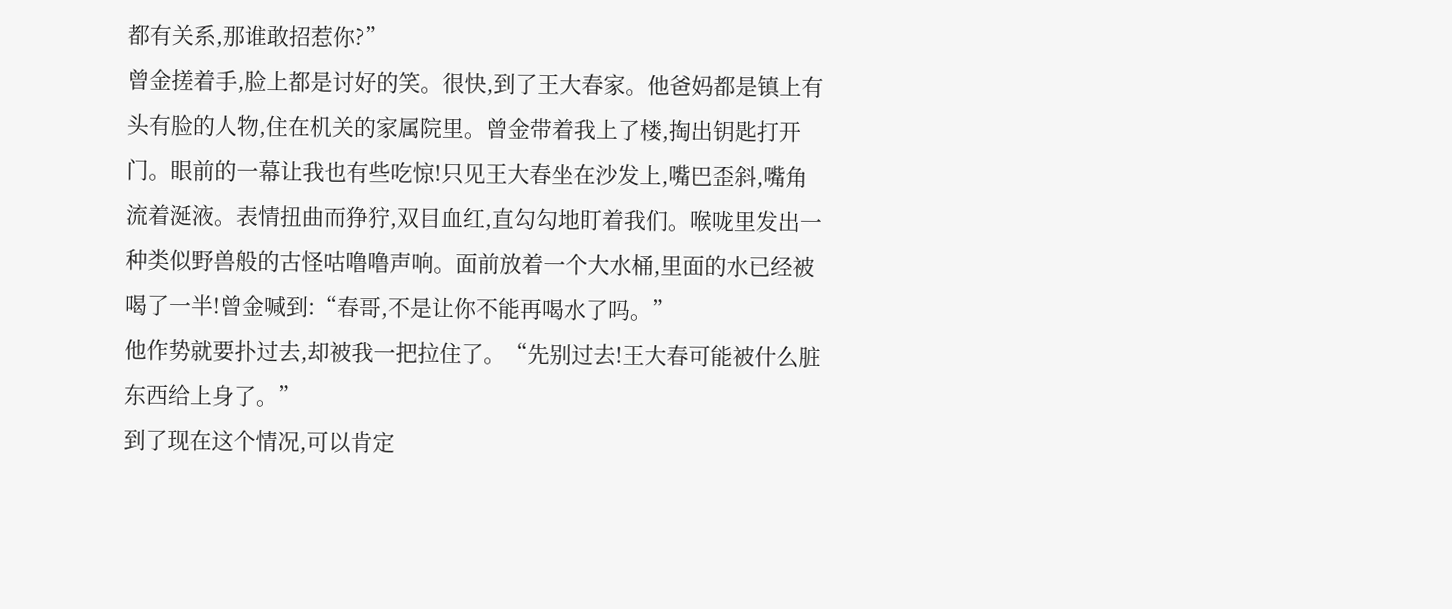都有关系,那谁敢招惹你?”
曾金搓着手,脸上都是讨好的笑。很快,到了王大春家。他爸妈都是镇上有头有脸的人物,住在机关的家属院里。曾金带着我上了楼,掏出钥匙打开门。眼前的一幕让我也有些吃惊!只见王大春坐在沙发上,嘴巴歪斜,嘴角流着涎液。表情扭曲而狰狞,双目血红,直勾勾地盯着我们。喉咙里发出一种类似野兽般的古怪咕噜噜声响。面前放着一个大水桶,里面的水已经被喝了一半!曾金喊到:“春哥,不是让你不能再喝水了吗。”
他作势就要扑过去,却被我一把拉住了。“先别过去!王大春可能被什么脏东西给上身了。”
到了现在这个情况,可以肯定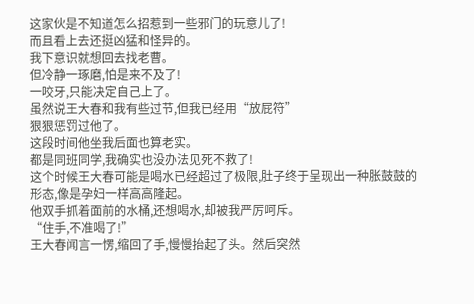这家伙是不知道怎么招惹到一些邪门的玩意儿了!
而且看上去还挺凶猛和怪异的。
我下意识就想回去找老曹。
但冷静一琢磨,怕是来不及了!
一咬牙,只能决定自己上了。
虽然说王大春和我有些过节,但我已经用“放屁符”
狠狠惩罚过他了。
这段时间他坐我后面也算老实。
都是同班同学,我确实也没办法见死不救了!
这个时候王大春可能是喝水已经超过了极限,肚子终于呈现出一种胀鼓鼓的形态,像是孕妇一样高高隆起。
他双手抓着面前的水桶,还想喝水,却被我严厉呵斥。
“住手,不准喝了!”
王大春闻言一愣,缩回了手,慢慢抬起了头。然后突然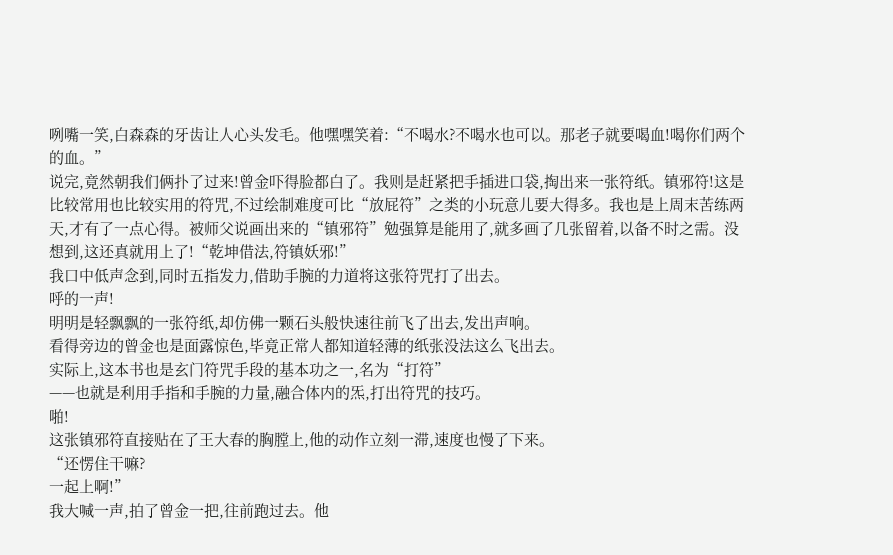咧嘴一笑,白森森的牙齿让人心头发毛。他嘿嘿笑着:“不喝水?不喝水也可以。那老子就要喝血!喝你们两个的血。”
说完,竟然朝我们俩扑了过来!曾金吓得脸都白了。我则是赶紧把手插进口袋,掏出来一张符纸。镇邪符!这是比较常用也比较实用的符咒,不过绘制难度可比“放屁符”之类的小玩意儿要大得多。我也是上周末苦练两天,才有了一点心得。被师父说画出来的“镇邪符”勉强算是能用了,就多画了几张留着,以备不时之需。没想到,这还真就用上了!“乾坤借法,符镇妖邪!”
我口中低声念到,同时五指发力,借助手腕的力道将这张符咒打了出去。
呼的一声!
明明是轻飘飘的一张符纸,却仿佛一颗石头般快速往前飞了出去,发出声响。
看得旁边的曾金也是面露惊色,毕竟正常人都知道轻薄的纸张没法这么飞出去。
实际上,这本书也是玄门符咒手段的基本功之一,名为“打符”
——也就是利用手指和手腕的力量,融合体内的炁,打出符咒的技巧。
啪!
这张镇邪符直接贴在了王大春的胸膛上,他的动作立刻一滞,速度也慢了下来。
“还愣住干嘛?
一起上啊!”
我大喊一声,拍了曾金一把,往前跑过去。他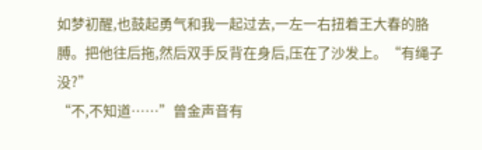如梦初醒,也鼓起勇气和我一起过去,一左一右扭着王大春的胳膊。把他往后拖,然后双手反背在身后,压在了沙发上。“有绳子没?”
“不,不知道……”曾金声音有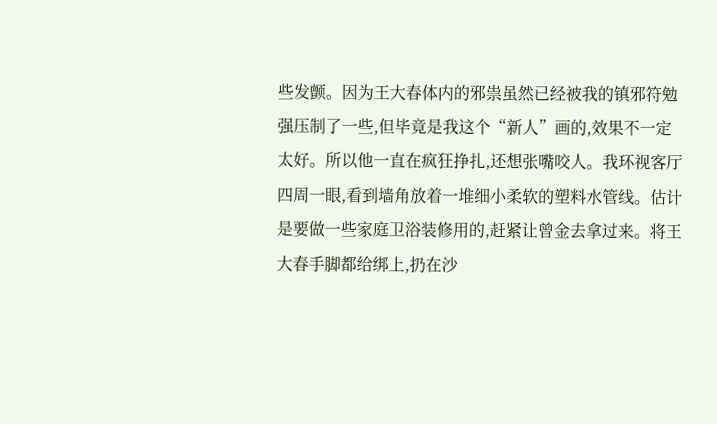些发颤。因为王大春体内的邪祟虽然已经被我的镇邪符勉强压制了一些,但毕竟是我这个“新人”画的,效果不一定太好。所以他一直在疯狂挣扎,还想张嘴咬人。我环视客厅四周一眼,看到墙角放着一堆细小柔软的塑料水管线。估计是要做一些家庭卫浴装修用的,赶紧让曾金去拿过来。将王大春手脚都给绑上,扔在沙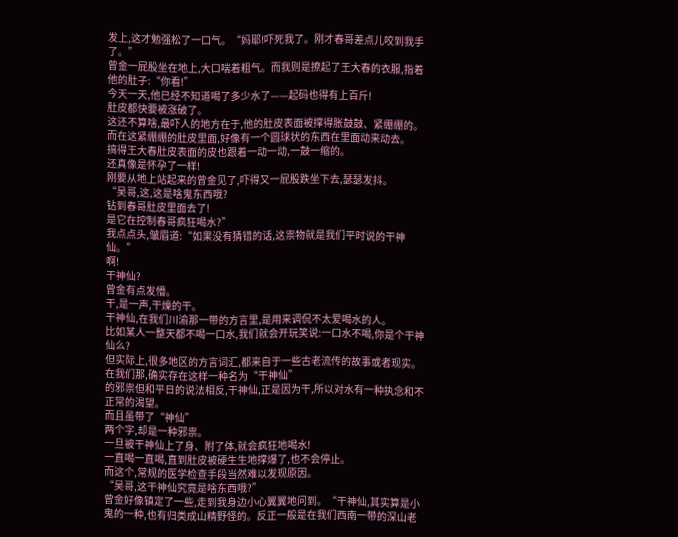发上,这才勉强松了一口气。“妈耶!吓死我了。刚才春哥差点儿咬到我手了。”
曾金一屁股坐在地上,大口喘着粗气。而我则是撩起了王大春的衣服,指着他的肚子:“你看!”
今天一天,他已经不知道喝了多少水了——起码也得有上百斤!
肚皮都快要被涨破了。
这还不算啥,最吓人的地方在于,他的肚皮表面被撑得胀鼓鼓、紧绷绷的。
而在这紧绷绷的肚皮里面,好像有一个圆球状的东西在里面动来动去。
搞得王大春肚皮表面的皮也跟着一动一动,一鼓一缩的。
还真像是怀孕了一样!
刚要从地上站起来的曾金见了,吓得又一屁股跌坐下去,瑟瑟发抖。
“吴哥,这,这是啥鬼东西哦?
钻到春哥肚皮里面去了!
是它在控制春哥疯狂喝水?”
我点点头,皱眉道:“如果没有猜错的话,这祟物就是我们平时说的干神仙。”
啊!
干神仙?
曾金有点发懵。
干,是一声,干燥的干。
干神仙,在我们川渝那一带的方言里,是用来调侃不太爱喝水的人。
比如某人一整天都不喝一口水,我们就会开玩笑说:一口水不喝,你是个干神仙么?
但实际上,很多地区的方言词汇,都来自于一些古老流传的故事或者现实。
在我们那,确实存在这样一种名为“干神仙”
的邪祟但和平日的说法相反,干神仙,正是因为干,所以对水有一种执念和不正常的渴望。
而且虽带了“神仙”
两个字,却是一种邪祟。
一旦被干神仙上了身、附了体,就会疯狂地喝水!
一直喝一直喝,直到肚皮被硬生生地撑爆了,也不会停止。
而这个,常规的医学检查手段当然难以发现原因。
“吴哥,这干神仙究竟是啥东西哦?”
曾金好像镇定了一些,走到我身边小心翼翼地问到。“干神仙,其实算是小鬼的一种,也有归类成山精野怪的。反正一般是在我们西南一带的深山老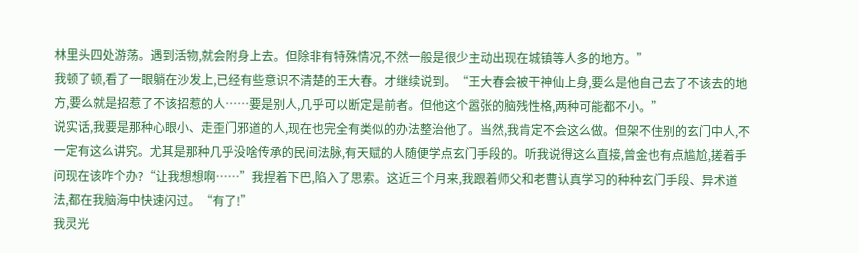林里头四处游荡。遇到活物,就会附身上去。但除非有特殊情况,不然一般是很少主动出现在城镇等人多的地方。”
我顿了顿,看了一眼躺在沙发上,已经有些意识不清楚的王大春。才继续说到。“王大春会被干神仙上身,要么是他自己去了不该去的地方,要么就是招惹了不该招惹的人……要是别人,几乎可以断定是前者。但他这个嚣张的脑残性格,两种可能都不小。”
说实话,我要是那种心眼小、走歪门邪道的人,现在也完全有类似的办法整治他了。当然,我肯定不会这么做。但架不住别的玄门中人,不一定有这么讲究。尤其是那种几乎没啥传承的民间法脉,有天赋的人随便学点玄门手段的。听我说得这么直接,曾金也有点尴尬,搓着手问现在该咋个办?“让我想想啊……”我捏着下巴,陷入了思索。这近三个月来,我跟着师父和老曹认真学习的种种玄门手段、异术道法,都在我脑海中快速闪过。“有了!”
我灵光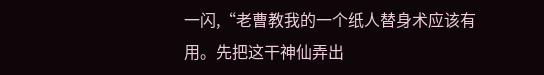一闪,“老曹教我的一个纸人替身术应该有用。先把这干神仙弄出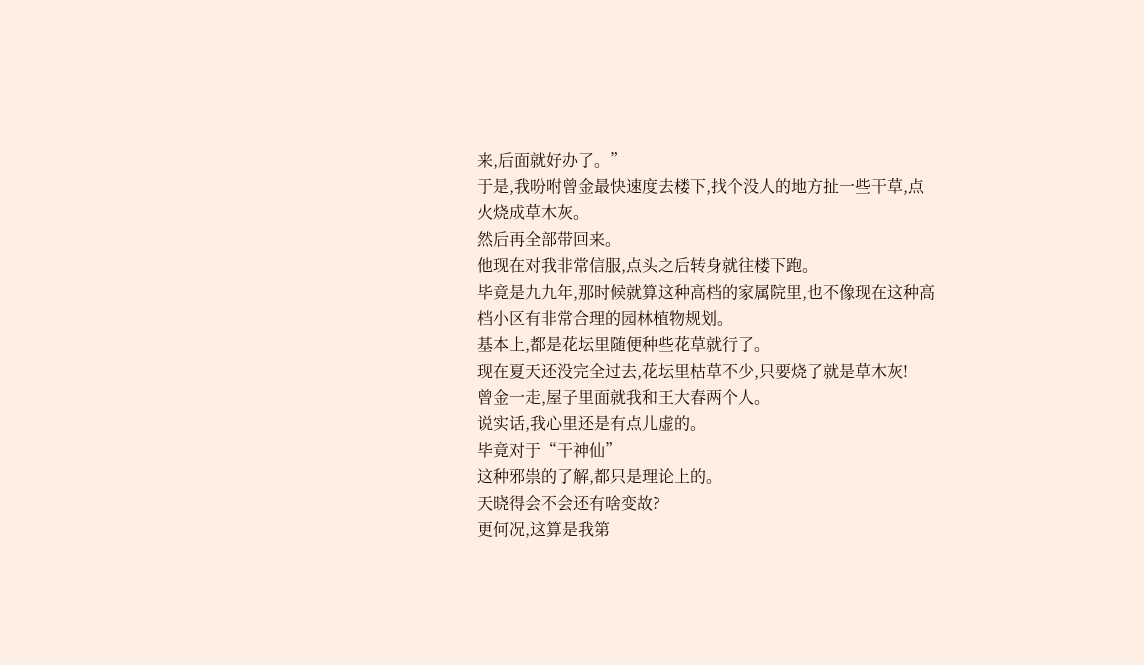来,后面就好办了。”
于是,我吩咐曾金最快速度去楼下,找个没人的地方扯一些干草,点火烧成草木灰。
然后再全部带回来。
他现在对我非常信服,点头之后转身就往楼下跑。
毕竟是九九年,那时候就算这种高档的家属院里,也不像现在这种高档小区有非常合理的园林植物规划。
基本上,都是花坛里随便种些花草就行了。
现在夏天还没完全过去,花坛里枯草不少,只要烧了就是草木灰!
曾金一走,屋子里面就我和王大春两个人。
说实话,我心里还是有点儿虚的。
毕竟对于“干神仙”
这种邪祟的了解,都只是理论上的。
天晓得会不会还有啥变故?
更何况,这算是我第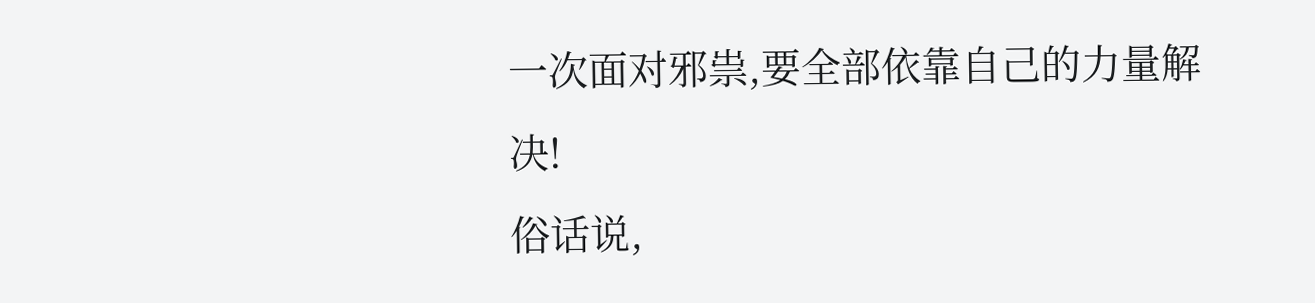一次面对邪祟,要全部依靠自己的力量解决!
俗话说,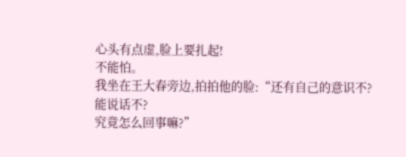心头有点虚,脸上要扎起!
不能怕。
我坐在王大春旁边,拍拍他的脸:“还有自己的意识不?
能说话不?
究竟怎么回事嘛?”